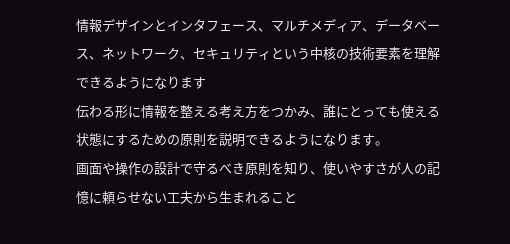情報デザインとインタフェース、マルチメディア、データベース、ネットワーク、セキュリティという中核の技術要素を理解できるようになります
伝わる形に情報を整える考え方をつかみ、誰にとっても使える状態にするための原則を説明できるようになります。
画面や操作の設計で守るべき原則を知り、使いやすさが人の記憶に頼らせない工夫から生まれること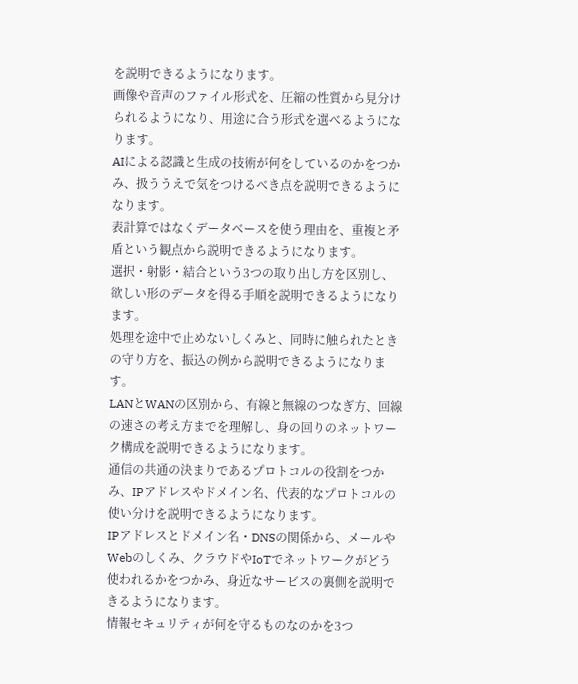を説明できるようになります。
画像や音声のファイル形式を、圧縮の性質から見分けられるようになり、用途に合う形式を選べるようになります。
AIによる認識と生成の技術が何をしているのかをつかみ、扱ううえで気をつけるべき点を説明できるようになります。
表計算ではなくデータベースを使う理由を、重複と矛盾という観点から説明できるようになります。
選択・射影・結合という3つの取り出し方を区別し、欲しい形のデータを得る手順を説明できるようになります。
処理を途中で止めないしくみと、同時に触られたときの守り方を、振込の例から説明できるようになります。
LANとWANの区別から、有線と無線のつなぎ方、回線の速さの考え方までを理解し、身の回りのネットワーク構成を説明できるようになります。
通信の共通の決まりであるプロトコルの役割をつかみ、IPアドレスやドメイン名、代表的なプロトコルの使い分けを説明できるようになります。
IPアドレスとドメイン名・DNSの関係から、メールやWebのしくみ、クラウドやIoTでネットワークがどう使われるかをつかみ、身近なサービスの裏側を説明できるようになります。
情報セキュリティが何を守るものなのかを3つ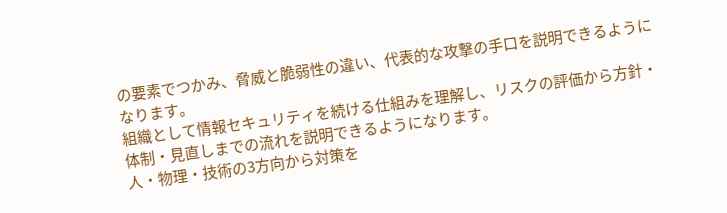の要素でつかみ、脅威と脆弱性の違い、代表的な攻撃の手口を説明できるようになります。
組織として情報セキュリティを続ける仕組みを理解し、リスクの評価から方針・体制・見直しまでの流れを説明できるようになります。
人・物理・技術の3方向から対策を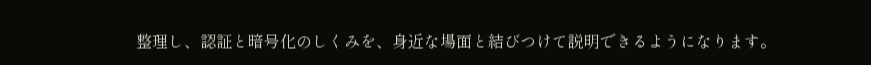整理し、認証と暗号化のしくみを、身近な場面と結びつけて説明できるようになります。